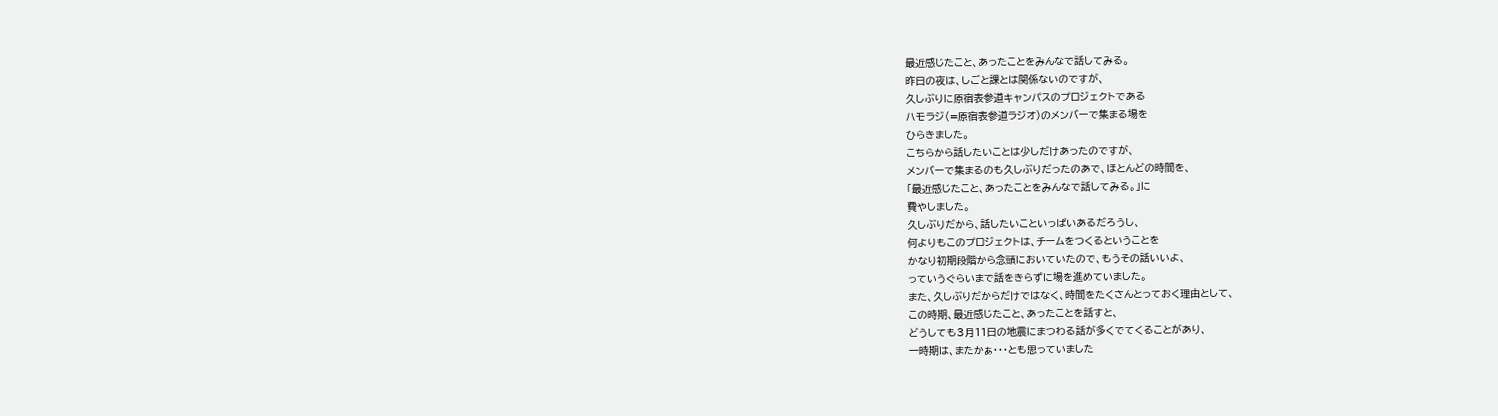最近感じたこと、あったことをみんなで話してみる。
昨日の夜は、しごと課とは関係ないのですが、
久しぶりに原宿表参道キャンパスのプロジェクトである
ハモラジ(=原宿表参道ラジオ)のメンバーで集まる場を
ひらきました。
こちらから話したいことは少しだけあったのですが、
メンバーで集まるのも久しぶりだったのあで、ほとんどの時間を、
「最近感じたこと、あったことをみんなで話してみる。」に
費やしました。
久しぶりだから、話したいこといっぱいあるだろうし、
何よりもこのプロジェクトは、チームをつくるということを
かなり初期段階から念頭においていたので、もうその話いいよ、
っていうぐらいまで話をきらずに場を進めていました。
また、久しぶりだからだけではなく、時間をたくさんとっておく理由として、
この時期、最近感じたこと、あったことを話すと、
どうしても3月11日の地震にまつわる話が多くでてくることがあり、
一時期は、またかぁ・・・とも思っていました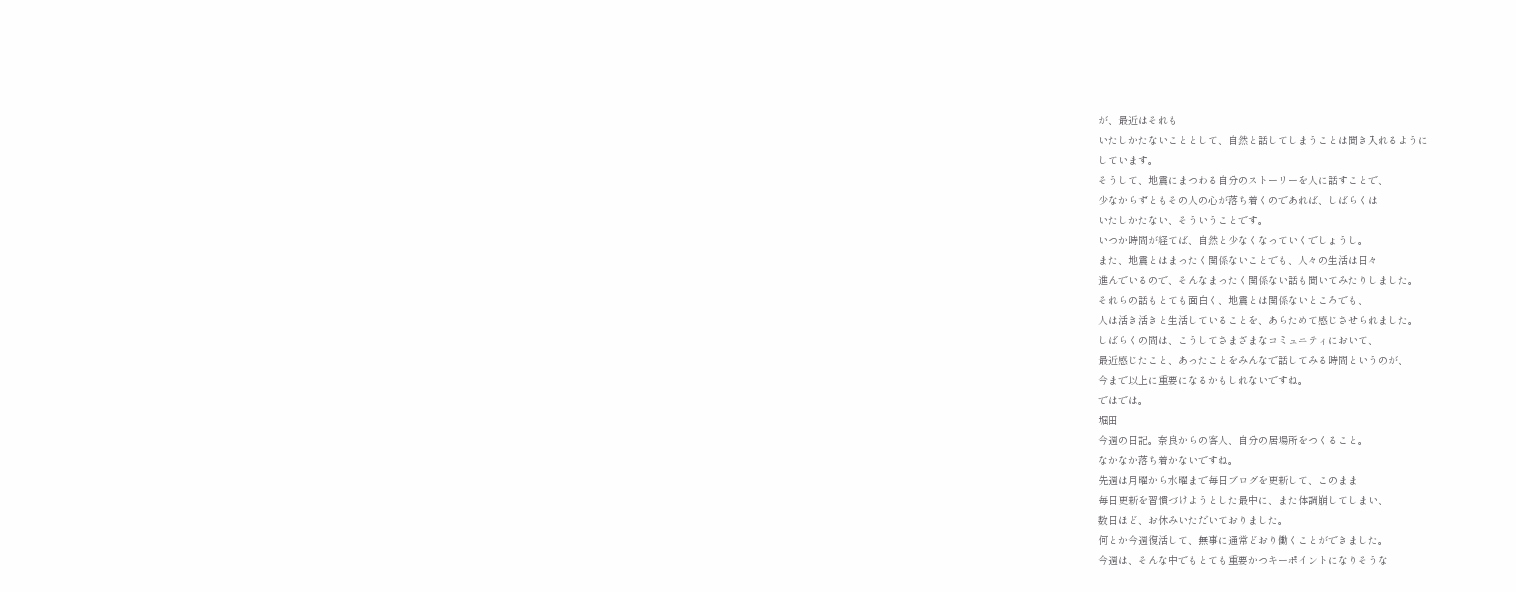が、最近はそれも
いたしかたないこととして、自然と話してしまうことは聞き入れるように
しています。
そうして、地震にまつわる自分のストーリーを人に話すことで、
少なからずともその人の心が落ち着くのであれば、しばらくは
いたしかたない、そういうことです。
いつか時間が経てば、自然と少なくなっていくでしょうし。
また、地震とはまったく関係ないことでも、人々の生活は日々
進んでいるので、そんなまったく関係ない話も聞いてみたりしました。
それらの話もとても面白く、地震とは関係ないところでも、
人は活き活きと生活していることを、あらためて感じさせられました。
しばらくの間は、こうしてさまざまなコミュニティにおいて、
最近感じたこと、あったことをみんなで話してみる時間というのが、
今まで以上に重要になるかもしれないですね。
ではでは。
堀田
今週の日記。奈良からの客人、自分の居場所をつくること。
なかなか落ち着かないですね。
先週は月曜から水曜まで毎日ブログを更新して、このまま
毎日更新を習慣づけようとした最中に、また体調崩してしまい、
数日ほど、お休みいただいておりました。
何とか今週復活して、無事に通常どおり働くことができました。
今週は、そんな中でもとても重要かつキーポイントになりそうな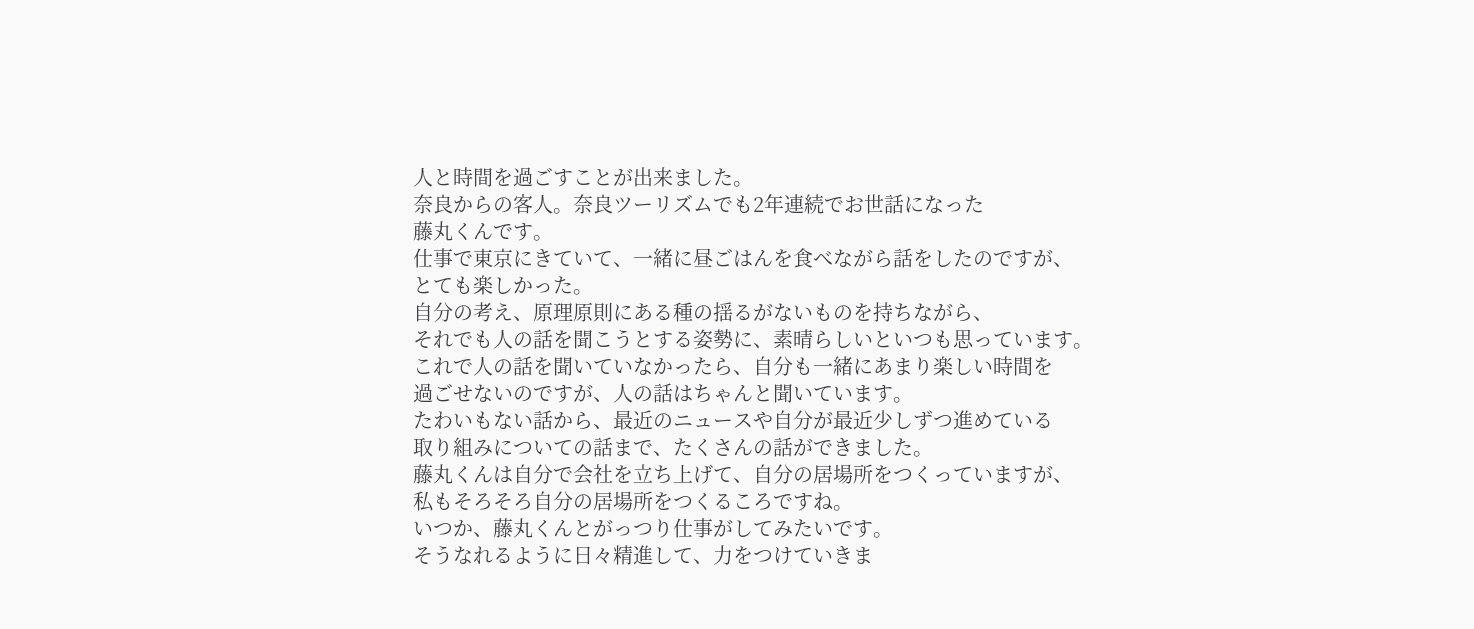人と時間を過ごすことが出来ました。
奈良からの客人。奈良ツーリズムでも2年連続でお世話になった
藤丸くんです。
仕事で東京にきていて、一緒に昼ごはんを食べながら話をしたのですが、
とても楽しかった。
自分の考え、原理原則にある種の揺るがないものを持ちながら、
それでも人の話を聞こうとする姿勢に、素晴らしいといつも思っています。
これで人の話を聞いていなかったら、自分も一緒にあまり楽しい時間を
過ごせないのですが、人の話はちゃんと聞いています。
たわいもない話から、最近のニュースや自分が最近少しずつ進めている
取り組みについての話まで、たくさんの話ができました。
藤丸くんは自分で会社を立ち上げて、自分の居場所をつくっていますが、
私もそろそろ自分の居場所をつくるころですね。
いつか、藤丸くんとがっつり仕事がしてみたいです。
そうなれるように日々精進して、力をつけていきま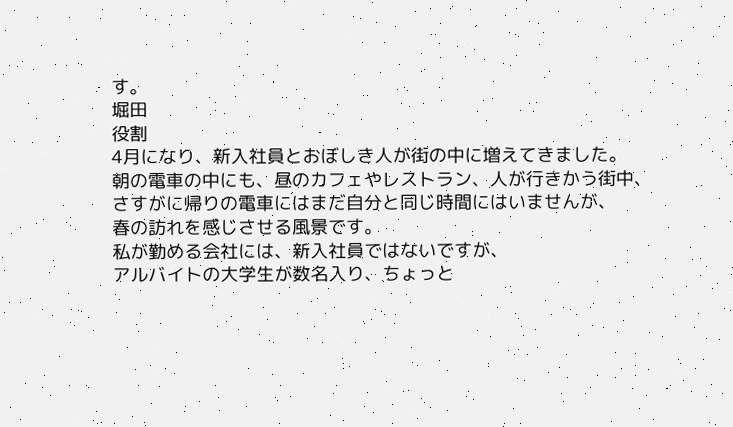す。
堀田
役割
4月になり、新入社員とおぼしき人が街の中に増えてきました。
朝の電車の中にも、昼のカフェやレストラン、人が行きかう街中、
さすがに帰りの電車にはまだ自分と同じ時間にはいませんが、
春の訪れを感じさせる風景です。
私が勤める会社には、新入社員ではないですが、
アルバイトの大学生が数名入り、ちょっと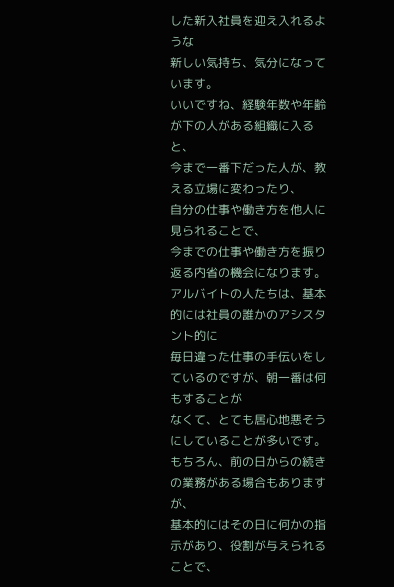した新入社員を迎え入れるような
新しい気持ち、気分になっています。
いいですね、経験年数や年齢が下の人がある組織に入ると、
今まで一番下だった人が、教える立場に変わったり、
自分の仕事や働き方を他人に見られることで、
今までの仕事や働き方を振り返る内省の機会になります。
アルバイトの人たちは、基本的には社員の誰かのアシスタント的に
毎日違った仕事の手伝いをしているのですが、朝一番は何もすることが
なくて、とても居心地悪そうにしていることが多いです。
もちろん、前の日からの続きの業務がある場合もありますが、
基本的にはその日に何かの指示があり、役割が与えられることで、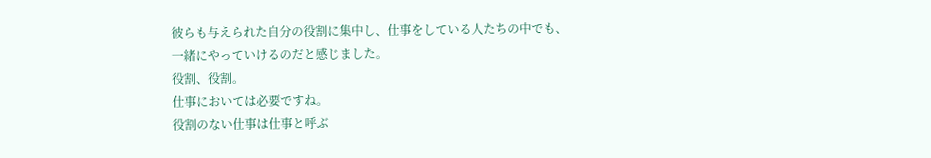彼らも与えられた自分の役割に集中し、仕事をしている人たちの中でも、
一緒にやっていけるのだと感じました。
役割、役割。
仕事においては必要ですね。
役割のない仕事は仕事と呼ぶ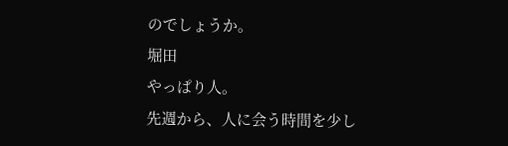のでしょうか。
堀田
やっぱり人。
先週から、人に会う時間を少し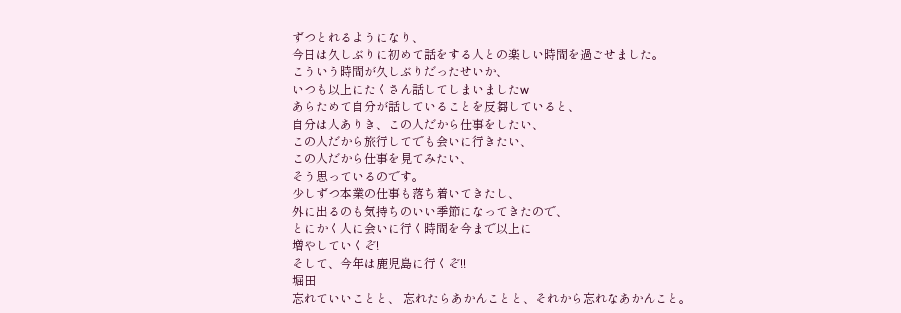ずつとれるようになり、
今日は久しぶりに初めて話をする人との楽しい時間を過ごせました。
こういう時間が久しぶりだったせいか、
いつも以上にたくさん話してしまいましたw
あらためて自分が話していることを反芻していると、
自分は人ありき、この人だから仕事をしたい、
この人だから旅行してでも会いに行きたい、
この人だから仕事を見てみたい、
そう思っているのです。
少しずつ本業の仕事も落ち着いてきたし、
外に出るのも気持ちのいい季節になってきたので、
とにかく人に会いに行く時間を今まで以上に
増やしていくぞ!
そして、今年は鹿児島に行くぞ!!
堀田
忘れていいことと、 忘れたらあかんことと、それから忘れなあかんこと。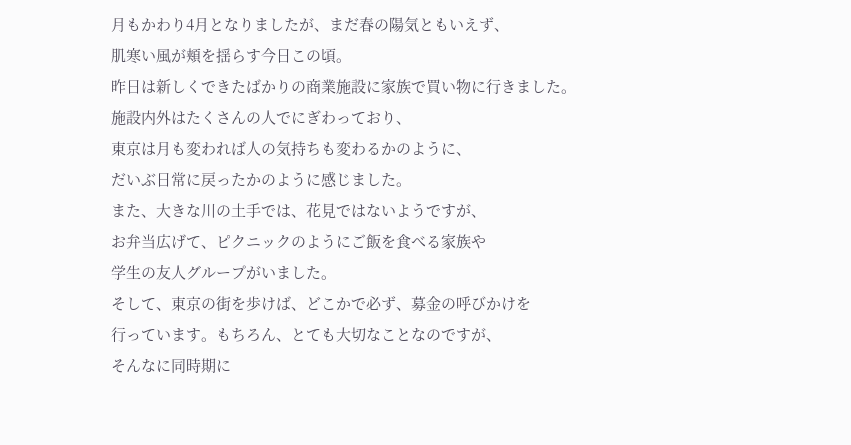月もかわり4月となりましたが、まだ春の陽気ともいえず、
肌寒い風が頬を揺らす今日この頃。
昨日は新しくできたばかりの商業施設に家族で買い物に行きました。
施設内外はたくさんの人でにぎわっており、
東京は月も変われば人の気持ちも変わるかのように、
だいぶ日常に戻ったかのように感じました。
また、大きな川の土手では、花見ではないようですが、
お弁当広げて、ピクニックのようにご飯を食べる家族や
学生の友人グループがいました。
そして、東京の街を歩けば、どこかで必ず、募金の呼びかけを
行っています。もちろん、とても大切なことなのですが、
そんなに同時期に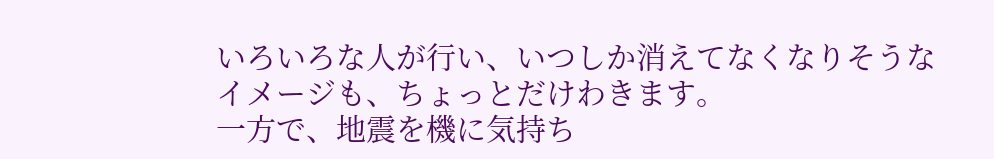いろいろな人が行い、いつしか消えてなくなりそうな
イメージも、ちょっとだけわきます。
一方で、地震を機に気持ち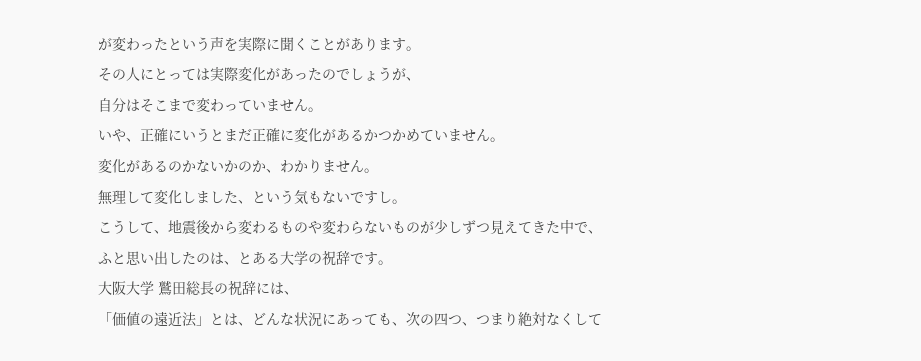が変わったという声を実際に聞くことがあります。
その人にとっては実際変化があったのでしょうが、
自分はそこまで変わっていません。
いや、正確にいうとまだ正確に変化があるかつかめていません。
変化があるのかないかのか、わかりません。
無理して変化しました、という気もないですし。
こうして、地震後から変わるものや変わらないものが少しずつ見えてきた中で、
ふと思い出したのは、とある大学の祝辞です。
大阪大学 鷲田総長の祝辞には、
「価値の遠近法」とは、どんな状況にあっても、次の四つ、つまり絶対なくして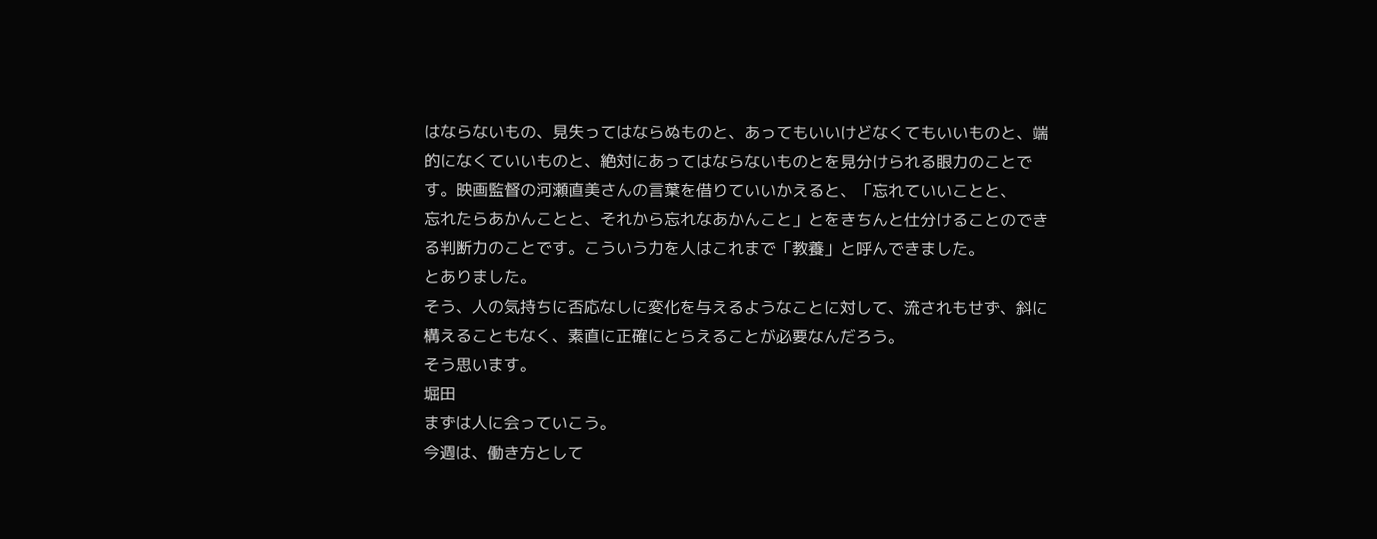はならないもの、見失ってはならぬものと、あってもいいけどなくてもいいものと、端的になくていいものと、絶対にあってはならないものとを見分けられる眼力のことです。映画監督の河瀬直美さんの言葉を借りていいかえると、「忘れていいことと、
忘れたらあかんことと、それから忘れなあかんこと」とをきちんと仕分けることのできる判断力のことです。こういう力を人はこれまで「教養」と呼んできました。
とありました。
そう、人の気持ちに否応なしに変化を与えるようなことに対して、流されもせず、斜に構えることもなく、素直に正確にとらえることが必要なんだろう。
そう思います。
堀田
まずは人に会っていこう。
今週は、働き方として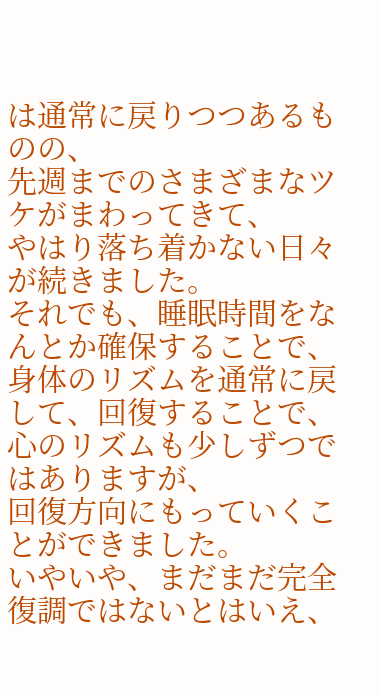は通常に戻りつつあるものの、
先週までのさまざまなツケがまわってきて、
やはり落ち着かない日々が続きました。
それでも、睡眠時間をなんとか確保することで、
身体のリズムを通常に戻して、回復することで、
心のリズムも少しずつではありますが、
回復方向にもっていくことができました。
いやいや、まだまだ完全復調ではないとはいえ、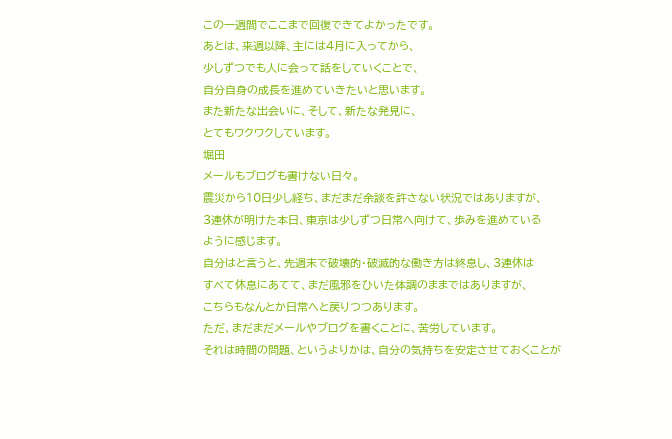この一週間でここまで回復できてよかったです。
あとは、来週以降、主には4月に入ってから、
少しずつでも人に会って話をしていくことで、
自分自身の成長を進めていきたいと思います。
また新たな出会いに、そして、新たな発見に、
とてもワクワクしています。
堀田
メールもブログも書けない日々。
震災から10日少し経ち、まだまだ余談を許さない状況ではありますが、
3連休が明けた本日、東京は少しずつ日常へ向けて、歩みを進めている
ように感じます。
自分はと言うと、先週末で破壊的・破滅的な働き方は終息し、3連休は
すべて休息にあてて、まだ風邪をひいた体調のままではありますが、
こちらもなんとか日常へと戻りつつあります。
ただ、まだまだメールやブログを書くことに、苦労しています。
それは時間の問題、というよりかは、自分の気持ちを安定させておくことが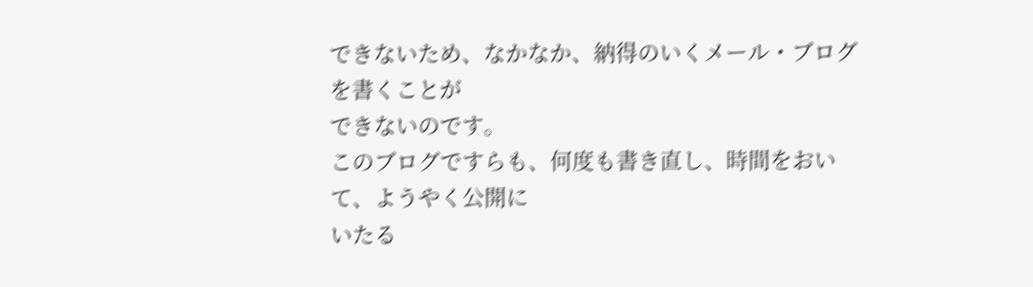できないため、なかなか、納得のいくメール・ブログを書くことが
できないのです。
このブログですらも、何度も書き直し、時間をおいて、ようやく公開に
いたる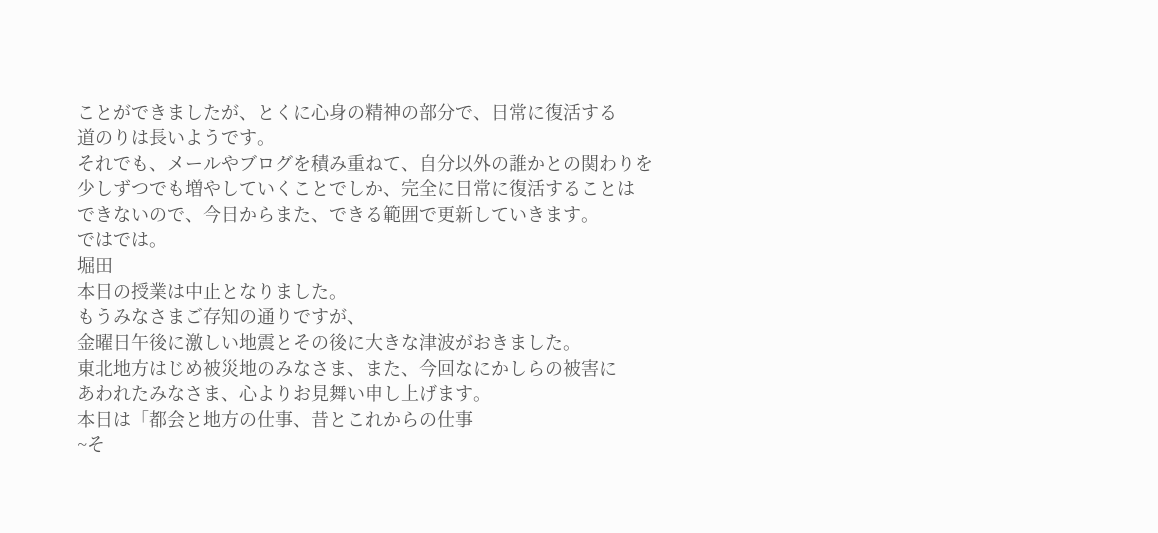ことができましたが、とくに心身の精神の部分で、日常に復活する
道のりは長いようです。
それでも、メールやブログを積み重ねて、自分以外の誰かとの関わりを
少しずつでも増やしていくことでしか、完全に日常に復活することは
できないので、今日からまた、できる範囲で更新していきます。
ではでは。
堀田
本日の授業は中止となりました。
もうみなさまご存知の通りですが、
金曜日午後に激しい地震とその後に大きな津波がおきました。
東北地方はじめ被災地のみなさま、また、今回なにかしらの被害に
あわれたみなさま、心よりお見舞い申し上げます。
本日は「都会と地方の仕事、昔とこれからの仕事
~そ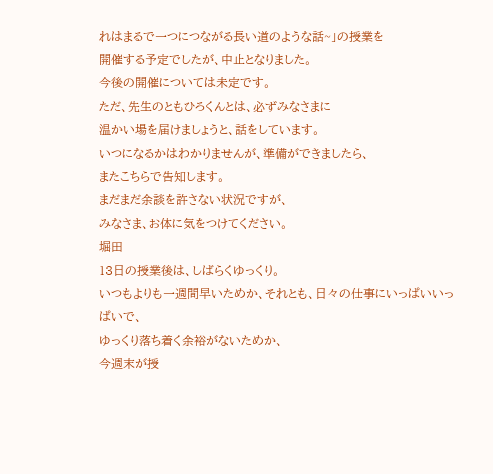れはまるで一つにつながる長い道のような話~」の授業を
開催する予定でしたが、中止となりました。
今後の開催については未定です。
ただ、先生のともひろくんとは、必ずみなさまに
温かい場を届けましょうと、話をしています。
いつになるかはわかりませんが、準備ができましたら、
またこちらで告知します。
まだまだ余談を許さない状況ですが、
みなさま、お体に気をつけてください。
堀田
13日の授業後は、しばらくゆっくり。
いつもよりも一週間早いためか、それとも、日々の仕事にいっぱいいっぱいで、
ゆっくり落ち着く余裕がないためか、
今週末が授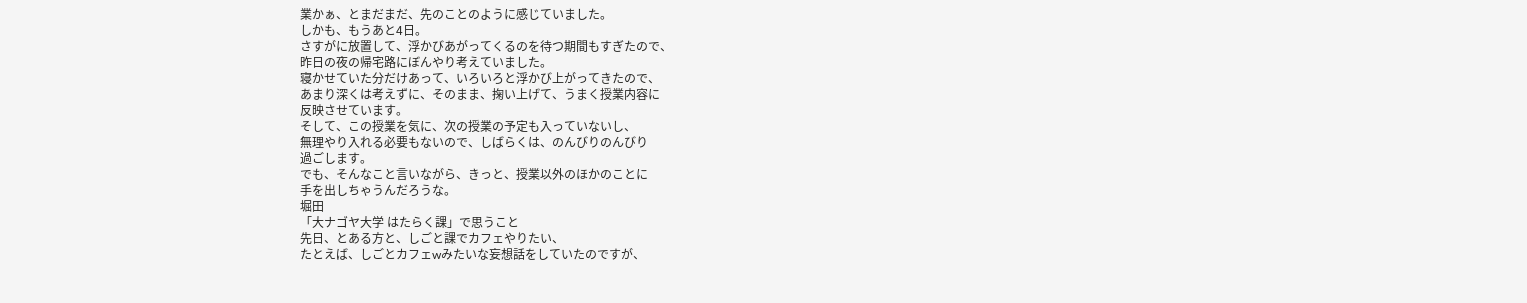業かぁ、とまだまだ、先のことのように感じていました。
しかも、もうあと4日。
さすがに放置して、浮かびあがってくるのを待つ期間もすぎたので、
昨日の夜の帰宅路にぼんやり考えていました。
寝かせていた分だけあって、いろいろと浮かび上がってきたので、
あまり深くは考えずに、そのまま、掬い上げて、うまく授業内容に
反映させています。
そして、この授業を気に、次の授業の予定も入っていないし、
無理やり入れる必要もないので、しばらくは、のんびりのんびり
過ごします。
でも、そんなこと言いながら、きっと、授業以外のほかのことに
手を出しちゃうんだろうな。
堀田
「大ナゴヤ大学 はたらく課」で思うこと
先日、とある方と、しごと課でカフェやりたい、
たとえば、しごとカフェwみたいな妄想話をしていたのですが、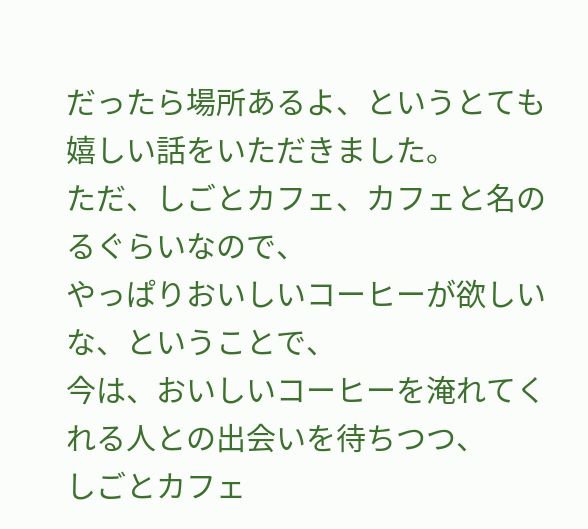だったら場所あるよ、というとても嬉しい話をいただきました。
ただ、しごとカフェ、カフェと名のるぐらいなので、
やっぱりおいしいコーヒーが欲しいな、ということで、
今は、おいしいコーヒーを淹れてくれる人との出会いを待ちつつ、
しごとカフェ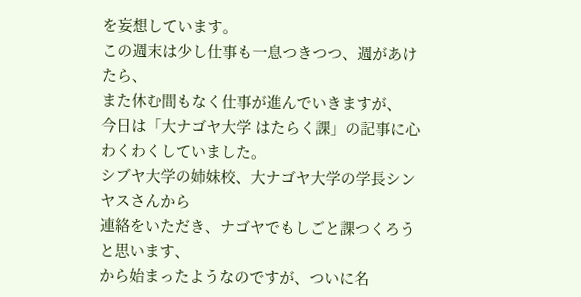を妄想しています。
この週末は少し仕事も一息つきつつ、週があけたら、
また休む間もなく仕事が進んでいきますが、
今日は「大ナゴヤ大学 はたらく課」の記事に心わくわくしていました。
シブヤ大学の姉妹校、大ナゴヤ大学の学長シンヤスさんから
連絡をいただき、ナゴヤでもしごと課つくろうと思います、
から始まったようなのですが、ついに名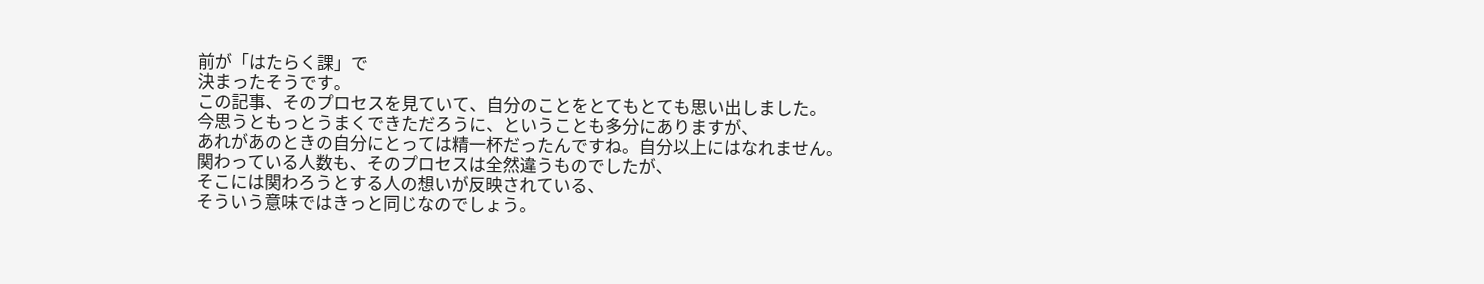前が「はたらく課」で
決まったそうです。
この記事、そのプロセスを見ていて、自分のことをとてもとても思い出しました。
今思うともっとうまくできただろうに、ということも多分にありますが、
あれがあのときの自分にとっては精一杯だったんですね。自分以上にはなれません。
関わっている人数も、そのプロセスは全然違うものでしたが、
そこには関わろうとする人の想いが反映されている、
そういう意味ではきっと同じなのでしょう。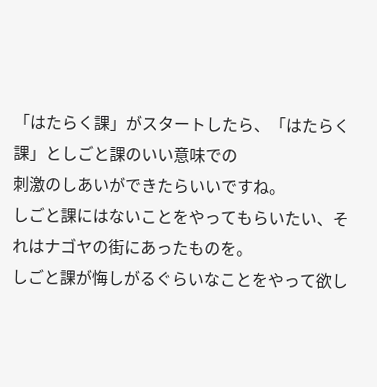「はたらく課」がスタートしたら、「はたらく課」としごと課のいい意味での
刺激のしあいができたらいいですね。
しごと課にはないことをやってもらいたい、それはナゴヤの街にあったものを。
しごと課が悔しがるぐらいなことをやって欲し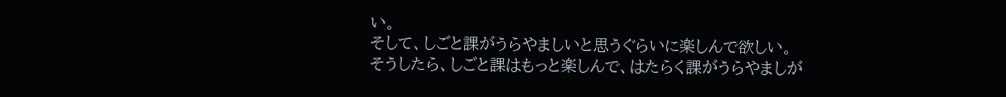い。
そして、しごと課がうらやましいと思うぐらいに楽しんで欲しい。
そうしたら、しごと課はもっと楽しんで、はたらく課がうらやましが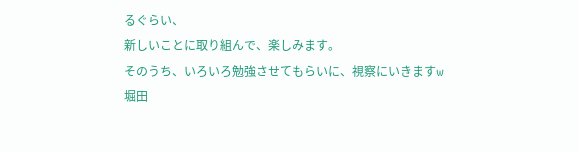るぐらい、
新しいことに取り組んで、楽しみます。
そのうち、いろいろ勉強させてもらいに、視察にいきますw
堀田